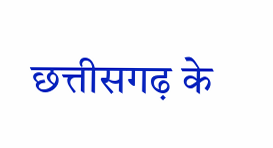छत्तीसगढ़ के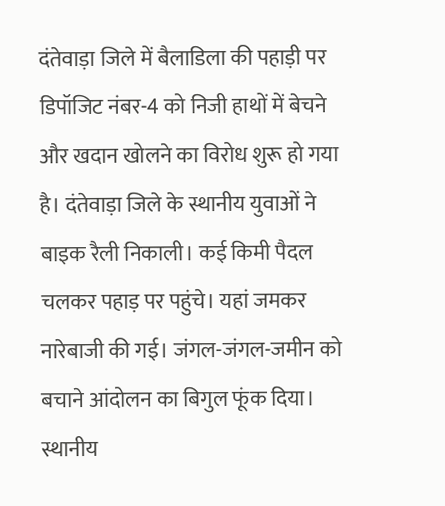दंतेवाड़ा जिले में बैलाडिला की पहाड़ी पर डिपॉजिट नंबर-4 को निजी हाथों में बेचने और खदान खोलने का विरोध शुरू हो गया है। दंतेवाड़ा जिले के स्थानीय युवाओं ने बाइक रैली निकाली। कई किमी पैदल चलकर पहाड़ पर पहुंचे। यहां जमकर नारेबाजी की गई। जंगल-जंगल-जमीन को बचाने आंदोलन का बिगुल फूंक दिया। स्थानीय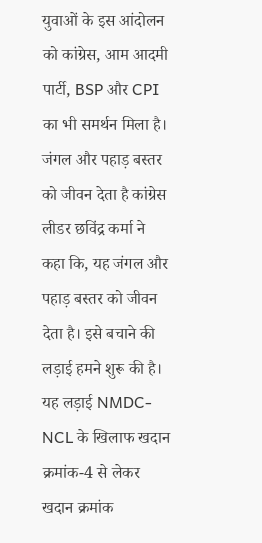युवाओं के इस आंदोलन को कांग्रेस, आम आदमी पार्टी, BSP और CPI का भी समर्थन मिला है। जंगल और पहाड़ बस्तर को जीवन देता है कांग्रेस लीडर छविंद्र कर्मा ने कहा कि, यह जंगल और पहाड़ बस्तर को जीवन देता है। इसे बचाने की लड़ाई हमने शुरू की है। यह लड़ाई NMDC-NCL के खिलाफ खदान क्रमांक-4 से लेकर खदान क्रमांक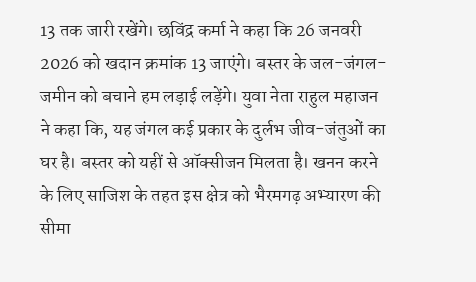13 तक जारी रखेंगे। छविंद्र कर्मा ने कहा कि 26 जनवरी 2026 को खदान क्रमांक 13 जाएंगे। बस्तर के जल-जंगल-जमीन को बचाने हम लड़ाई लड़ेंगे। युवा नेता राहुल महाजन ने कहा कि, यह जंगल कई प्रकार के दुर्लभ जीव-जंतुओं का घर है। बस्तर को यहीं से ऑक्सीजन मिलता है। खनन करने के लिए साजिश के तहत इस क्षेत्र को भैरमगढ़ अभ्यारण की सीमा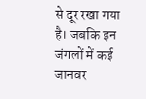से दूर रखा गया है। जबकि इन जंगलों में कई जानवर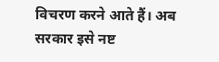विचरण करने आते हैं। अब सरकार इसे नष्ट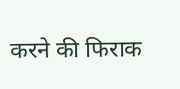करने की फिराक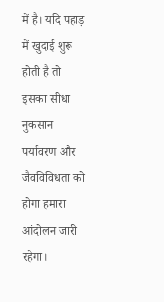में है। यदि पहाड़ में खुदाई शुरू होती है तो इसका सीधा नुकसान पर्यावरण और जैवविविधता को होगा हमारा आंदोलन जारी रहेगा।